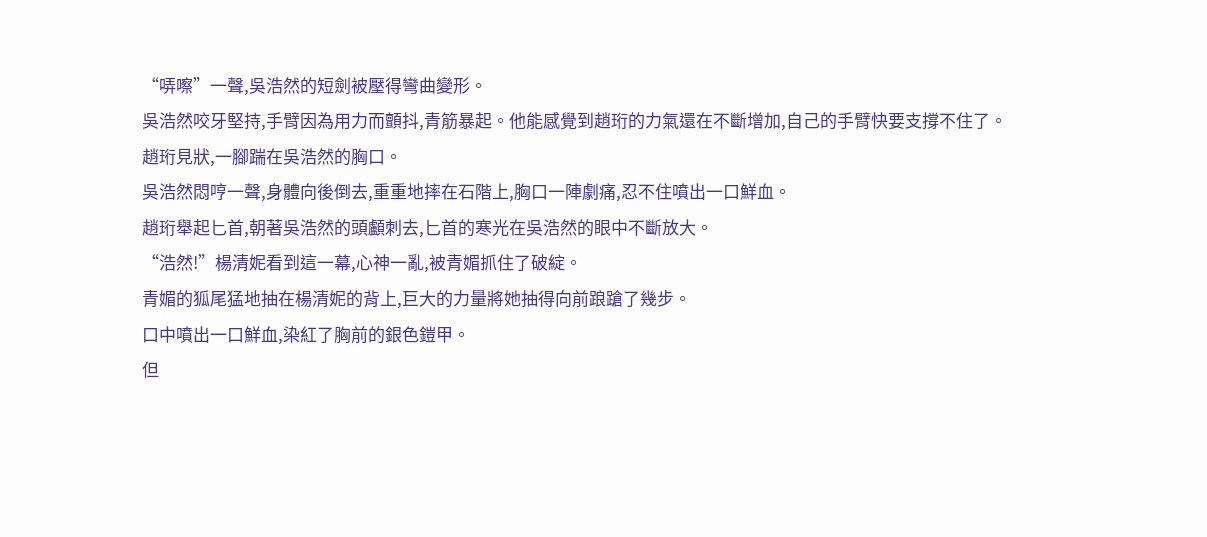“哢嚓”一聲,吳浩然的短劍被壓得彎曲變形。
吳浩然咬牙堅持,手臂因為用力而顫抖,青筋暴起。他能感覺到趙珩的力氣還在不斷增加,自己的手臂快要支撐不住了。
趙珩見狀,一腳踹在吳浩然的胸口。
吳浩然悶哼一聲,身體向後倒去,重重地摔在石階上,胸口一陣劇痛,忍不住噴出一口鮮血。
趙珩舉起匕首,朝著吳浩然的頭顱刺去,匕首的寒光在吳浩然的眼中不斷放大。
“浩然!”楊清妮看到這一幕,心神一亂,被青媚抓住了破綻。
青媚的狐尾猛地抽在楊清妮的背上,巨大的力量將她抽得向前踉蹌了幾步。
口中噴出一口鮮血,染紅了胸前的銀色鎧甲。
但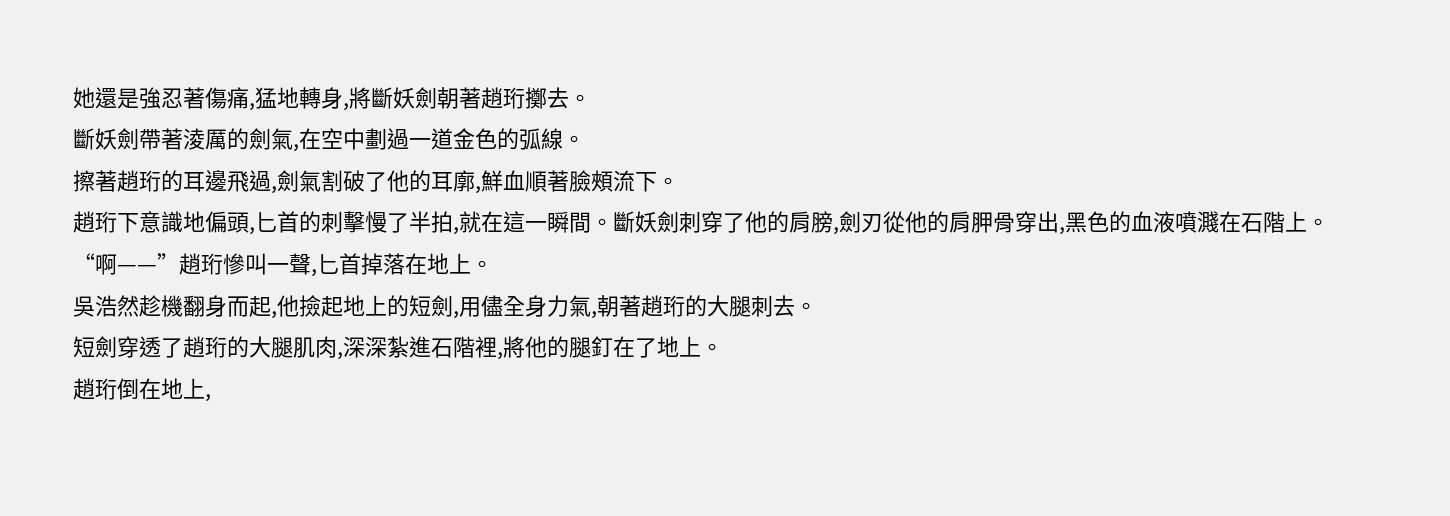她還是強忍著傷痛,猛地轉身,將斷妖劍朝著趙珩擲去。
斷妖劍帶著淩厲的劍氣,在空中劃過一道金色的弧線。
擦著趙珩的耳邊飛過,劍氣割破了他的耳廓,鮮血順著臉頰流下。
趙珩下意識地偏頭,匕首的刺擊慢了半拍,就在這一瞬間。斷妖劍刺穿了他的肩膀,劍刃從他的肩胛骨穿出,黑色的血液噴濺在石階上。
“啊——”趙珩慘叫一聲,匕首掉落在地上。
吳浩然趁機翻身而起,他撿起地上的短劍,用儘全身力氣,朝著趙珩的大腿刺去。
短劍穿透了趙珩的大腿肌肉,深深紮進石階裡,將他的腿釘在了地上。
趙珩倒在地上,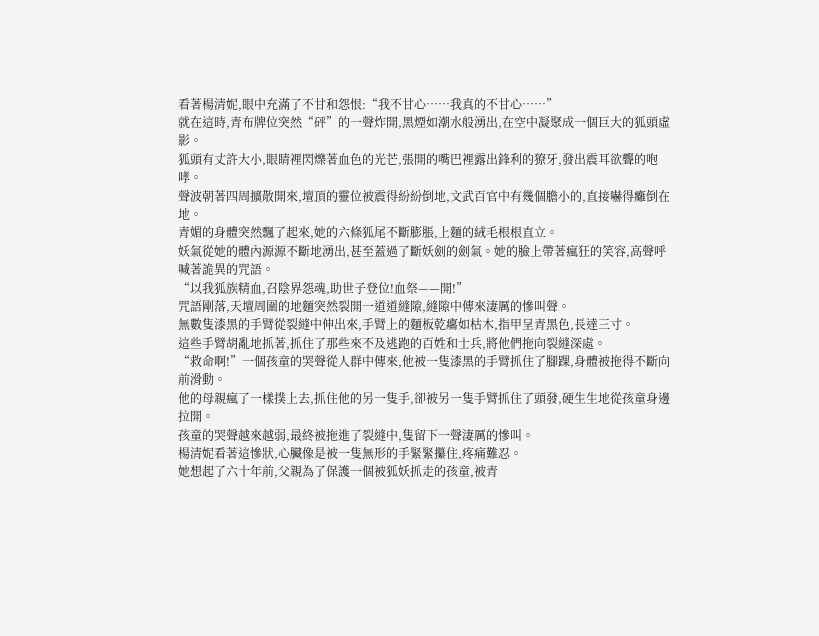看著楊清妮,眼中充滿了不甘和怨恨:“我不甘心……我真的不甘心……”
就在這時,青布牌位突然“砰”的一聲炸開,黑煙如潮水般湧出,在空中凝聚成一個巨大的狐頭虛影。
狐頭有丈許大小,眼睛裡閃爍著血色的光芒,張開的嘴巴裡露出鋒利的獠牙,發出震耳欲聾的咆哮。
聲波朝著四周擴散開來,壇頂的靈位被震得紛紛倒地,文武百官中有幾個膽小的,直接嚇得癱倒在地。
青媚的身體突然飄了起來,她的六條狐尾不斷膨脹,上麵的絨毛根根直立。
妖氣從她的體內源源不斷地湧出,甚至蓋過了斷妖劍的劍氣。她的臉上帶著瘋狂的笑容,高聲呼喊著詭異的咒語。
“以我狐族精血,召陰界怨魂,助世子登位!血祭——開!”
咒語剛落,天壇周圍的地麵突然裂開一道道縫隙,縫隙中傳來淒厲的慘叫聲。
無數隻漆黑的手臂從裂縫中伸出來,手臂上的麵板乾癟如枯木,指甲呈青黑色,長達三寸。
這些手臂胡亂地抓著,抓住了那些來不及逃跑的百姓和士兵,將他們拖向裂縫深處。
“救命啊!”一個孩童的哭聲從人群中傳來,他被一隻漆黑的手臂抓住了腳踝,身體被拖得不斷向前滑動。
他的母親瘋了一樣撲上去,抓住他的另一隻手,卻被另一隻手臂抓住了頭發,硬生生地從孩童身邊拉開。
孩童的哭聲越來越弱,最終被拖進了裂縫中,隻留下一聲淒厲的慘叫。
楊清妮看著這慘狀,心臟像是被一隻無形的手緊緊攥住,疼痛難忍。
她想起了六十年前,父親為了保護一個被狐妖抓走的孩童,被青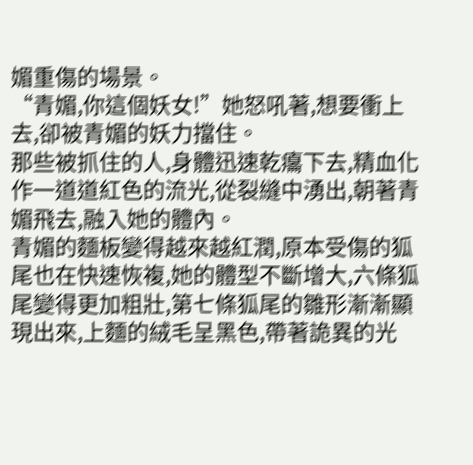媚重傷的場景。
“青媚,你這個妖女!”她怒吼著,想要衝上去,卻被青媚的妖力擋住。
那些被抓住的人,身體迅速乾癟下去,精血化作一道道紅色的流光,從裂縫中湧出,朝著青媚飛去,融入她的體內。
青媚的麵板變得越來越紅潤,原本受傷的狐尾也在快速恢複,她的體型不斷增大,六條狐尾變得更加粗壯,第七條狐尾的雛形漸漸顯現出來,上麵的絨毛呈黑色,帶著詭異的光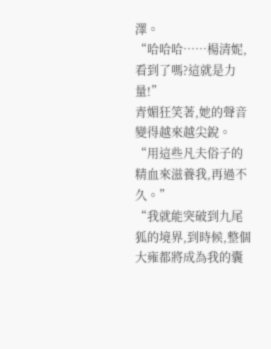澤。
“哈哈哈……楊清妮,看到了嗎?這就是力量!”
青媚狂笑著,她的聲音變得越來越尖銳。
“用這些凡夫俗子的精血來滋養我,再過不久。”
“我就能突破到九尾狐的境界,到時候,整個大雍都將成為我的囊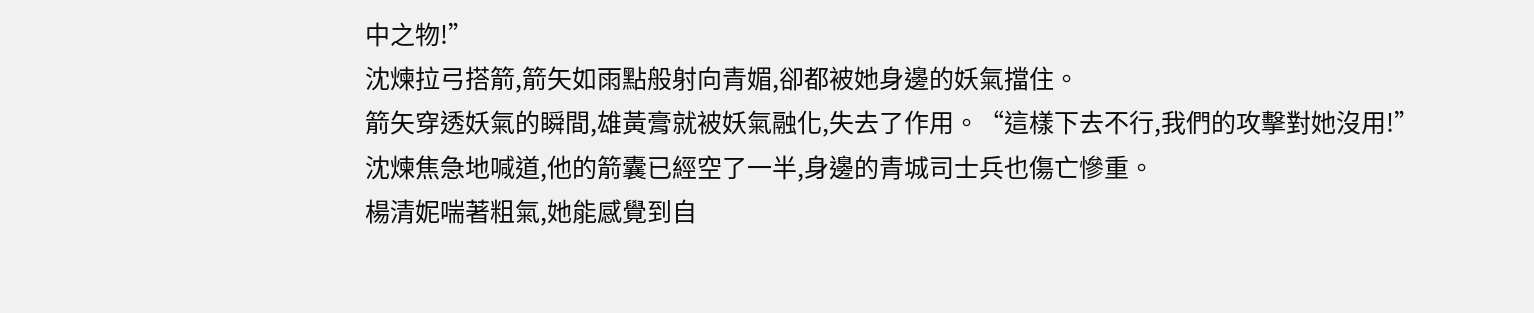中之物!”
沈煉拉弓搭箭,箭矢如雨點般射向青媚,卻都被她身邊的妖氣擋住。
箭矢穿透妖氣的瞬間,雄黃膏就被妖氣融化,失去了作用。“這樣下去不行,我們的攻擊對她沒用!”
沈煉焦急地喊道,他的箭囊已經空了一半,身邊的青城司士兵也傷亡慘重。
楊清妮喘著粗氣,她能感覺到自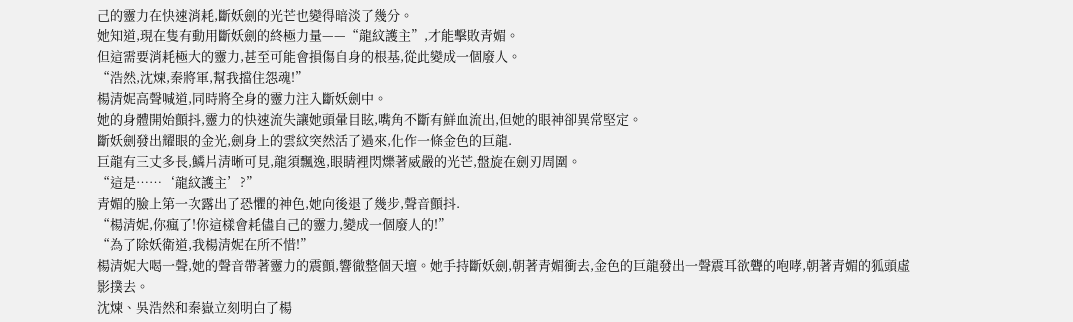己的靈力在快速消耗,斷妖劍的光芒也變得暗淡了幾分。
她知道,現在隻有動用斷妖劍的終極力量——“龍紋護主”,才能擊敗青媚。
但這需要消耗極大的靈力,甚至可能會損傷自身的根基,從此變成一個廢人。
“浩然,沈煉,秦將軍,幫我擋住怨魂!”
楊清妮高聲喊道,同時將全身的靈力注入斷妖劍中。
她的身體開始顫抖,靈力的快速流失讓她頭暈目眩,嘴角不斷有鮮血流出,但她的眼神卻異常堅定。
斷妖劍發出耀眼的金光,劍身上的雲紋突然活了過來,化作一條金色的巨龍.
巨龍有三丈多長,鱗片清晰可見,龍須飄逸,眼睛裡閃爍著威嚴的光芒,盤旋在劍刃周圍。
“這是……‘龍紋護主’?”
青媚的臉上第一次露出了恐懼的神色,她向後退了幾步,聲音顫抖.
“楊清妮,你瘋了!你這樣會耗儘自己的靈力,變成一個廢人的!”
“為了除妖衛道,我楊清妮在所不惜!”
楊清妮大喝一聲,她的聲音帶著靈力的震顫,響徹整個天壇。她手持斷妖劍,朝著青媚衝去,金色的巨龍發出一聲震耳欲聾的咆哮,朝著青媚的狐頭虛影撲去。
沈煉、吳浩然和秦嶽立刻明白了楊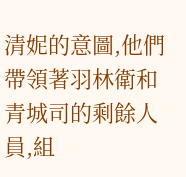清妮的意圖,他們帶領著羽林衛和青城司的剩餘人員,組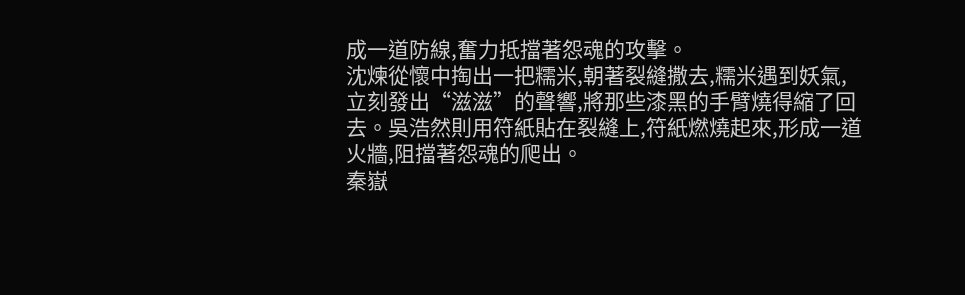成一道防線,奮力抵擋著怨魂的攻擊。
沈煉從懷中掏出一把糯米,朝著裂縫撒去,糯米遇到妖氣,立刻發出“滋滋”的聲響,將那些漆黑的手臂燒得縮了回去。吳浩然則用符紙貼在裂縫上,符紙燃燒起來,形成一道火牆,阻擋著怨魂的爬出。
秦嶽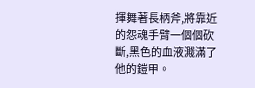揮舞著長柄斧,將靠近的怨魂手臂一個個砍斷,黑色的血液濺滿了他的鎧甲。